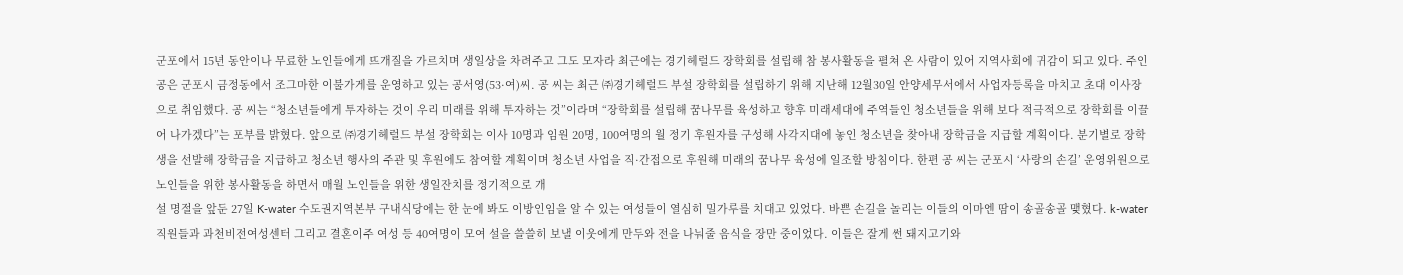군포에서 15년 동안이나 무료한 노인들에게 뜨개질을 가르치며 생일상을 차려주고 그도 모자라 최근에는 경기헤럴드 장학회를 설립해 참 봉사활동을 펼쳐 온 사람이 있어 지역사회에 귀감이 되고 있다. 주인공은 군포시 금정동에서 조그마한 이불가게를 운영하고 있는 공서영(53·여)씨. 공 씨는 최근 ㈜경기헤럴드 부설 장학회를 설립하기 위해 지난해 12월30일 안양세무서에서 사업자등록을 마치고 초대 이사장으로 취임했다. 공 씨는 “청소년들에게 투자하는 것이 우리 미래를 위해 투자하는 것”이라며 “장학회를 설립해 꿈나무를 육성하고 향후 미래세대에 주역들인 청소년들을 위해 보다 적극적으로 장학회를 이끌어 나가겠다”는 포부를 밝혔다. 앞으로 ㈜경기헤럴드 부설 장학회는 이사 10명과 임원 20명, 100여명의 월 정기 후원자를 구성해 사각지대에 놓인 청소년을 찾아내 장학금을 지급할 계획이다. 분기별로 장학생을 선발해 장학금을 지급하고 청소년 행사의 주관 및 후원에도 참여할 계획이며 청소년 사업을 직·간접으로 후원해 미래의 꿈나무 육성에 일조할 방침이다. 한편 공 씨는 군포시 ‘사랑의 손길’ 운영위원으로 노인들을 위한 봉사활동을 하면서 매월 노인들을 위한 생일잔치를 정기적으로 개
설 명절을 앞둔 27일 K-water 수도권지역본부 구내식당에는 한 눈에 봐도 이방인임을 알 수 있는 여성들이 열심히 밀가루를 치대고 있었다. 바쁜 손길을 놀리는 이들의 이마엔 땀이 송골송골 맺혔다. k-water 직원들과 과천비전여성센터 그리고 결혼이주 여성 등 40여명이 모여 설을 쓸쓸히 보낼 이웃에게 만두와 전을 나눠줄 음식을 장만 중이었다. 이들은 잘게 썬 돼지고기와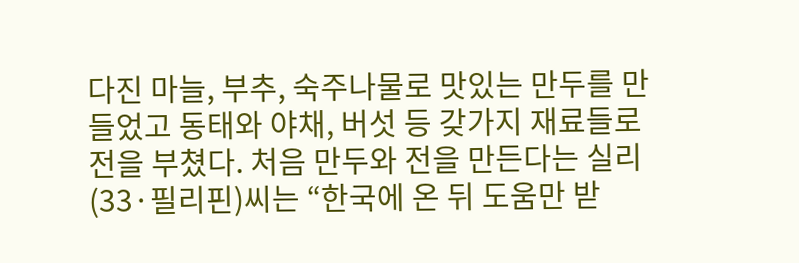다진 마늘, 부추, 숙주나물로 맛있는 만두를 만들었고 동태와 야채, 버섯 등 갖가지 재료들로 전을 부쳤다. 처음 만두와 전을 만든다는 실리(33·필리핀)씨는 “한국에 온 뒤 도움만 받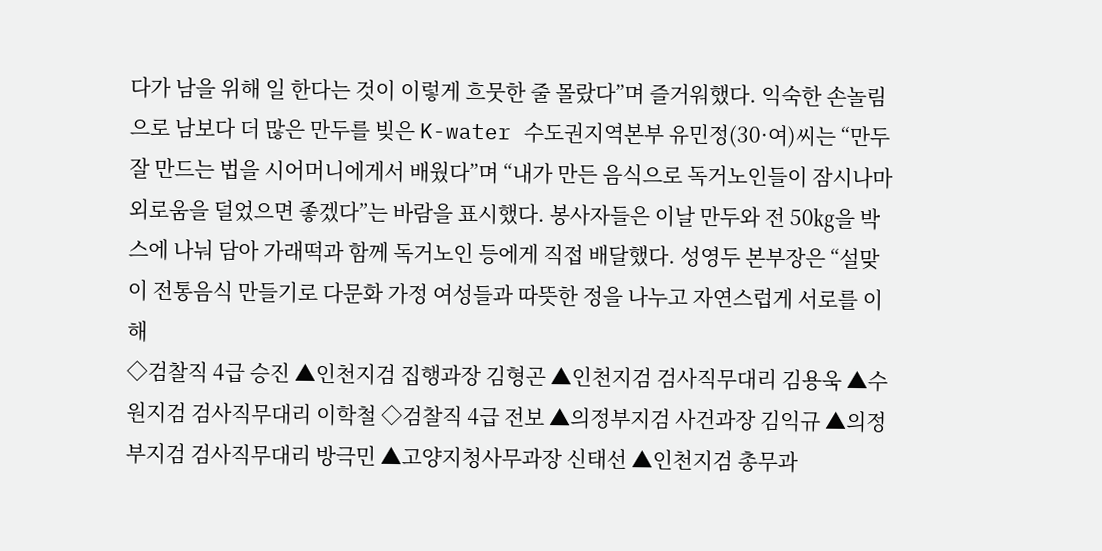다가 남을 위해 일 한다는 것이 이렇게 흐뭇한 줄 몰랐다”며 즐거워했다. 익숙한 손놀림으로 남보다 더 많은 만두를 빚은 K-water 수도권지역본부 유민정(30·여)씨는 “만두 잘 만드는 법을 시어머니에게서 배웠다”며 “내가 만든 음식으로 독거노인들이 잠시나마 외로움을 덜었으면 좋겠다”는 바람을 표시했다. 봉사자들은 이날 만두와 전 50㎏을 박스에 나눠 담아 가래떡과 함께 독거노인 등에게 직접 배달했다. 성영두 본부장은 “설맞이 전통음식 만들기로 다문화 가정 여성들과 따뜻한 정을 나누고 자연스럽게 서로를 이해
◇검찰직 4급 승진 ▲인천지검 집행과장 김형곤 ▲인천지검 검사직무대리 김용욱 ▲수원지검 검사직무대리 이학철 ◇검찰직 4급 전보 ▲의정부지검 사건과장 김익규 ▲의정부지검 검사직무대리 방극민 ▲고양지청사무과장 신태선 ▲인천지검 총무과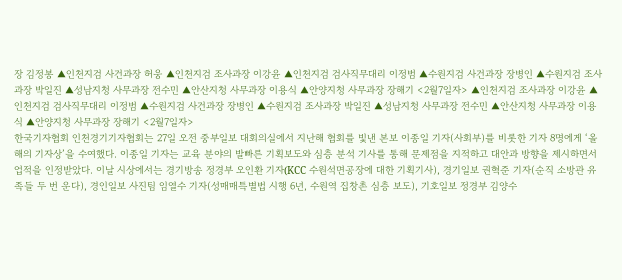장 김정봉 ▲인천지검 사건과장 허웅 ▲인천지검 조사과장 이강윤 ▲인천지검 검사직무대리 이정범 ▲수원지검 사건과장 장병인 ▲수원지검 조사과장 박일진 ▲성남지청 사무과장 전수민 ▲안산지청 사무과장 이용식 ▲안양지청 사무과장 장해기 <2월7일자> ▲인천지검 조사과장 이강윤 ▲인천지검 검사직무대리 이정범 ▲수원지검 사건과장 장병인 ▲수원지검 조사과장 박일진 ▲성남지청 사무과장 전수민 ▲안산지청 사무과장 이용식 ▲안양지청 사무과장 장해기 <2월7일자>
한국기자협회 인천경기기자협회는 27일 오전 중부일보 대회의실에서 지난해 협회를 빛낸 본보 이종일 기자(사회부)를 비롯한 기자 8명에게 ‘올해의 기자상’을 수여했다. 이종일 기자는 교육 분야의 발빠른 기획보도와 심층 분석 기사를 통해 문제점을 지적하고 대안과 방향을 제시하면서 업적을 인정받았다. 이날 시상에서는 경기방송 정경부 오인환 기자(KCC 수원석면공장에 대한 기획기사), 경기일보 권혁준 기자(순직 소방관 유족들 두 번 운다), 경인일보 사진팀 임열수 기자(성매매특별법 시행 6년, 수원역 집창촌 심층 보도), 기호일보 정경부 김양수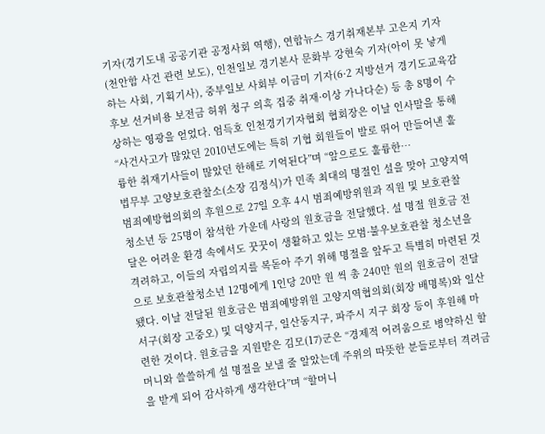기자(경기도내 공공기관 공정사회 역행), 연합뉴스 경기취재본부 고은지 기자(천안함 사건 관련 보도), 인천일보 경기본사 문화부 강현숙 기자(아이 못 낳게 하는 사회, 기획기사), 중부일보 사회부 이금미 기자(6·2 지방선거 경기도교육감 후보 선거비용 보전금 허위 청구 의혹 집중 취재·이상 가나다순) 등 총 8명이 수상하는 영광을 얻었다. 엄득호 인천경기기자협회 협회장은 이날 인사말을 통해 “사건사고가 많았던 2010년도에는 특히 기협 회원들이 발로 뛰어 만들어낸 훌륭한 취재기사들이 많았던 한해로 기억된다”며 “앞으로도 훌륭한…
법무부 고양보호관찰소(소장 김정식)가 민족 최대의 명절인 설을 맞아 고양지역 범죄예방협의회의 후원으로 27일 오후 4시 범죄예방위원과 직원 및 보호관찰 청소년 등 25명이 참석한 가운데 사랑의 원호금을 전달했다. 설 명절 원호금 전달은 어려운 환경 속에서도 꿋꿋이 생활하고 있는 모범·불우보호관찰 청소년을 격려하고, 이들의 자립의지를 복돋아 주기 위해 명절을 앞두고 특별히 마련된 것으로 보호관찰청소년 12명에게 1인당 20만 원 씩 총 240만 원의 원호금이 전달됐다. 이날 전달된 원호금은 범죄예방위원 고양지역협의회(회장 배명복)와 일산서구(회장 고중오) 및 덕양지구, 일산동지구, 파주시 지구 회장 등이 후원해 마련한 것이다. 원호금을 지원받은 김모(17)군은 “경제적 어려움으로 병약하신 할머니와 쓸쓸하게 설 명절을 보낼 줄 알았는데 주위의 따뜻한 분들로부터 격려금을 받게 되어 감사하게 생각한다”며 “할머니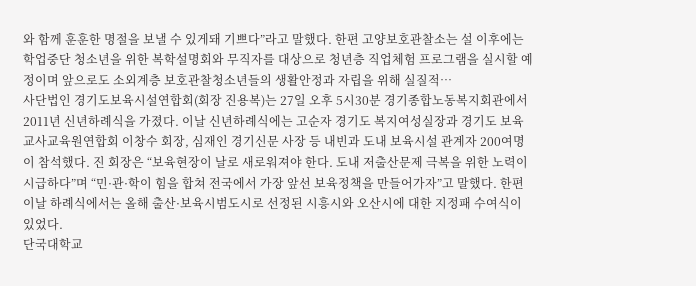와 함께 훈훈한 명절을 보낼 수 있게돼 기쁘다”라고 말했다. 한편 고양보호관찰소는 설 이후에는 학업중단 청소년을 위한 복학설명회와 무직자를 대상으로 청년층 직업체험 프로그램을 실시할 예정이며 앞으로도 소외계층 보호관찰청소년들의 생활안정과 자립을 위해 실질적…
사단법인 경기도보육시설연합회(회장 진용복)는 27일 오후 5시30분 경기종합노동복지회관에서 2011년 신년하례식을 가졌다. 이날 신년하례식에는 고순자 경기도 복지여성실장과 경기도 보육교사교육원연합회 이창수 회장, 심재인 경기신문 사장 등 내빈과 도내 보육시설 관계자 200여명이 참석했다. 진 회장은 “보육현장이 날로 새로워져야 한다. 도내 저출산문제 극복을 위한 노력이 시급하다”며 “민·관·학이 힘을 합쳐 전국에서 가장 앞선 보육정책을 만들어가자”고 말했다. 한편 이날 하례식에서는 올해 출산·보육시범도시로 선정된 시흥시와 오산시에 대한 지정패 수여식이 있었다.
단국대학교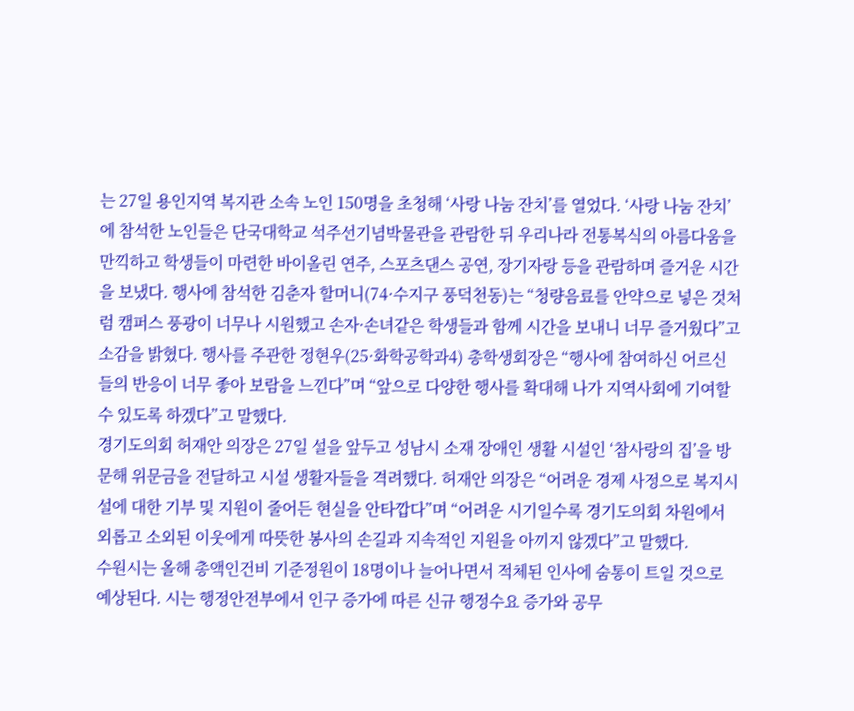는 27일 용인지역 복지관 소속 노인 150명을 초청해 ‘사랑 나눔 잔치’를 열었다. ‘사랑 나눔 잔치’에 참석한 노인들은 단국대학교 석주선기념박물관을 관람한 뒤 우리나라 전통복식의 아름다움을 만끽하고 학생들이 마련한 바이올린 연주, 스포츠댄스 공연, 장기자랑 등을 관람하며 즐거운 시간을 보냈다. 행사에 참석한 김춘자 할머니(74·수지구 풍덕천동)는 “청량음료를 안약으로 넣은 것처럼 캠퍼스 풍광이 너무나 시원했고 손자·손녀같은 학생들과 함께 시간을 보내니 너무 즐거웠다”고 소감을 밝혔다. 행사를 주관한 정현우(25·화학공학과4) 총학생회장은 “행사에 참여하신 어르신들의 반응이 너무 좋아 보람을 느낀다”며 “앞으로 다양한 행사를 확대해 나가 지역사회에 기여할 수 있도록 하겠다”고 말했다.
경기도의회 허재안 의장은 27일 설을 앞두고 성남시 소재 장애인 생활 시설인 ‘참사랑의 집’을 방문해 위문금을 전달하고 시설 생활자들을 격려했다. 허재안 의장은 “어려운 경제 사정으로 복지시설에 대한 기부 및 지원이 줄어든 현실을 안타깝다”며 “어려운 시기일수록 경기도의회 차원에서 외롭고 소외된 이웃에게 따뜻한 봉사의 손길과 지속적인 지원을 아끼지 않겠다”고 말했다.
수원시는 올해 총액인건비 기준정원이 18명이나 늘어나면서 적체된 인사에 숨통이 트일 것으로 예상된다. 시는 행정안전부에서 인구 증가에 따른 신규 행정수요 증가와 공무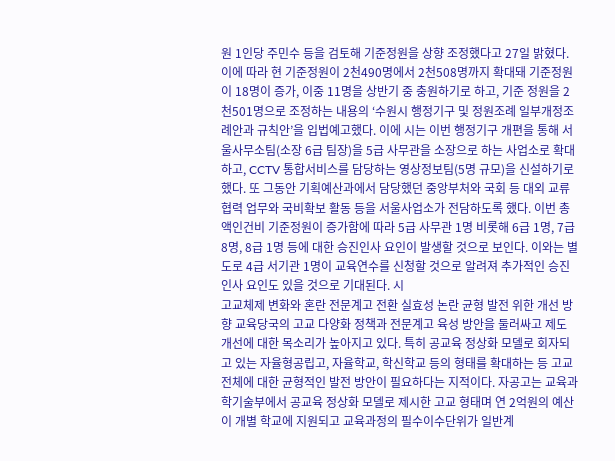원 1인당 주민수 등을 검토해 기준정원을 상향 조정했다고 27일 밝혔다. 이에 따라 현 기준정원이 2천490명에서 2천508명까지 확대돼 기준정원이 18명이 증가, 이중 11명을 상반기 중 충원하기로 하고, 기준 정원을 2천501명으로 조정하는 내용의 ‘수원시 행정기구 및 정원조례 일부개정조례안과 규칙안’을 입법예고했다. 이에 시는 이번 행정기구 개편을 통해 서울사무소팀(소장 6급 팀장)을 5급 사무관을 소장으로 하는 사업소로 확대하고, CCTV 통합서비스를 담당하는 영상정보팀(5명 규모)을 신설하기로 했다. 또 그동안 기획예산과에서 담당했던 중앙부처와 국회 등 대외 교류협력 업무와 국비확보 활동 등을 서울사업소가 전담하도록 했다. 이번 총액인건비 기준정원이 증가함에 따라 5급 사무관 1명 비롯해 6급 1명, 7급 8명, 8급 1명 등에 대한 승진인사 요인이 발생할 것으로 보인다. 이와는 별도로 4급 서기관 1명이 교육연수를 신청할 것으로 알려져 추가적인 승진인사 요인도 있을 것으로 기대된다. 시
고교체제 변화와 혼란 전문계고 전환 실효성 논란 균형 발전 위한 개선 방향 교육당국의 고교 다양화 정책과 전문계고 육성 방안을 둘러싸고 제도 개선에 대한 목소리가 높아지고 있다. 특히 공교육 정상화 모델로 회자되고 있는 자율형공립고, 자율학교, 학신학교 등의 형태를 확대하는 등 고교 전체에 대한 균형적인 발전 방안이 필요하다는 지적이다. 자공고는 교육과학기술부에서 공교육 정상화 모델로 제시한 고교 형태며 연 2억원의 예산이 개별 학교에 지원되고 교육과정의 필수이수단위가 일반계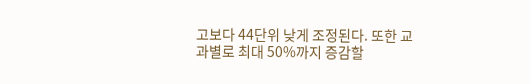고보다 44단위 낮게 조정된다. 또한 교과별로 최대 50%까지 증감할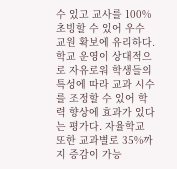수 있고 교사를 100% 초빙할 수 있어 우수 교원 확보에 유리하다. 학교 운영이 상대적으로 자유로워 학생들의 특성에 따라 교과 시수를 조정할 수 있어 학력 향상에 효과가 있다는 평가다. 자율학교 또한 교과별로 35%까지 증감이 가능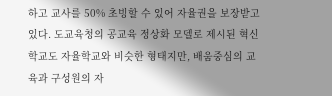하고 교사를 50% 초빙할 수 있어 자율권을 보장받고 있다. 도교육청의 공교육 정상화 모델로 제시된 혁신학교도 자율학교와 비슷한 형태지만, 배움중심의 교육과 구성원의 자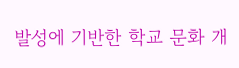발성에 기반한 학교 문화 개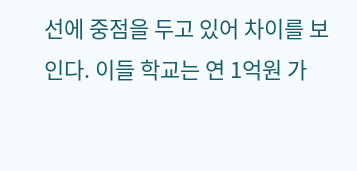선에 중점을 두고 있어 차이를 보인다. 이들 학교는 연 1억원 가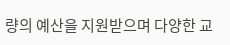량의 예산을 지원받으며 다양한 교